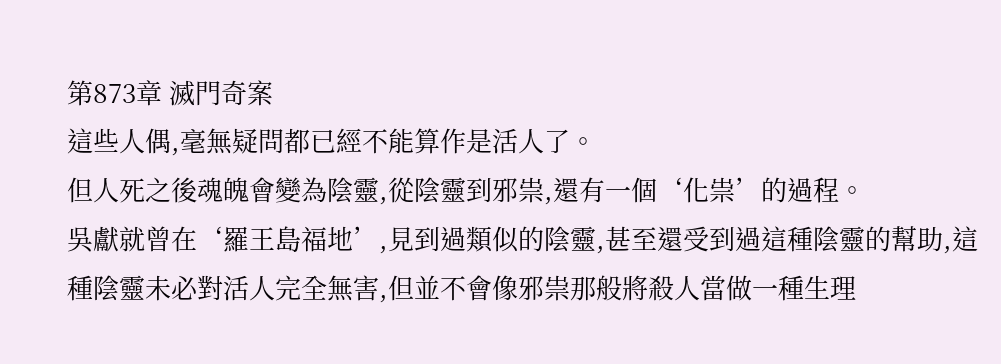第873章 滅門奇案
這些人偶,毫無疑問都已經不能算作是活人了。
但人死之後魂魄會變為陰靈,從陰靈到邪祟,還有一個‘化祟’的過程。
吳獻就曾在‘羅王島福地’,見到過類似的陰靈,甚至還受到過這種陰靈的幫助,這種陰靈未必對活人完全無害,但並不會像邪祟那般將殺人當做一種生理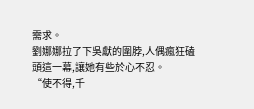需求。
劉娜娜拉了下吳獻的圍脖,人偶瘋狂磕頭這一幕,讓她有些於心不忍。
“使不得,千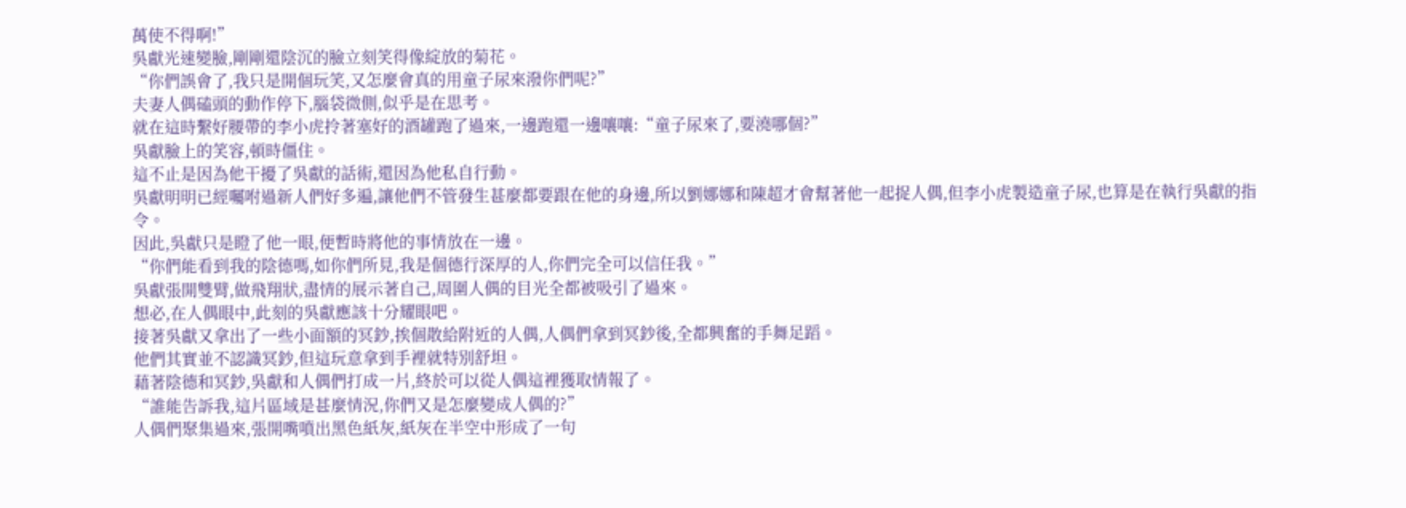萬使不得啊!”
吳獻光速變臉,剛剛還陰沉的臉立刻笑得像綻放的菊花。
“你們誤會了,我只是開個玩笑,又怎麼會真的用童子尿來潑你們呢?”
夫妻人偶磕頭的動作停下,腦袋微側,似乎是在思考。
就在這時繫好腰帶的李小虎拎著塞好的酒罐跑了過來,一邊跑還一邊嚷嚷:“童子尿來了,要澆哪個?”
吳獻臉上的笑容,頓時僵住。
這不止是因為他干擾了吳獻的話術,還因為他私自行動。
吳獻明明已經囑咐過新人們好多遍,讓他們不管發生甚麼都要跟在他的身邊,所以劉娜娜和陳超才會幫著他一起捉人偶,但李小虎製造童子尿,也算是在執行吳獻的指令。
因此,吳獻只是瞪了他一眼,便暫時將他的事情放在一邊。
“你們能看到我的陰德嗎,如你們所見,我是個德行深厚的人,你們完全可以信任我。”
吳獻張開雙臂,做飛翔狀,盡情的展示著自己,周圍人偶的目光全都被吸引了過來。
想必,在人偶眼中,此刻的吳獻應該十分耀眼吧。
接著吳獻又拿出了一些小面額的冥鈔,挨個散給附近的人偶,人偶們拿到冥鈔後,全都興奮的手舞足蹈。
他們其實並不認識冥鈔,但這玩意拿到手裡就特別舒坦。
藉著陰德和冥鈔,吳獻和人偶們打成一片,終於可以從人偶這裡獲取情報了。
“誰能告訴我,這片區域是甚麼情況,你們又是怎麼變成人偶的?”
人偶們聚集過來,張開嘴噴出黑色紙灰,紙灰在半空中形成了一句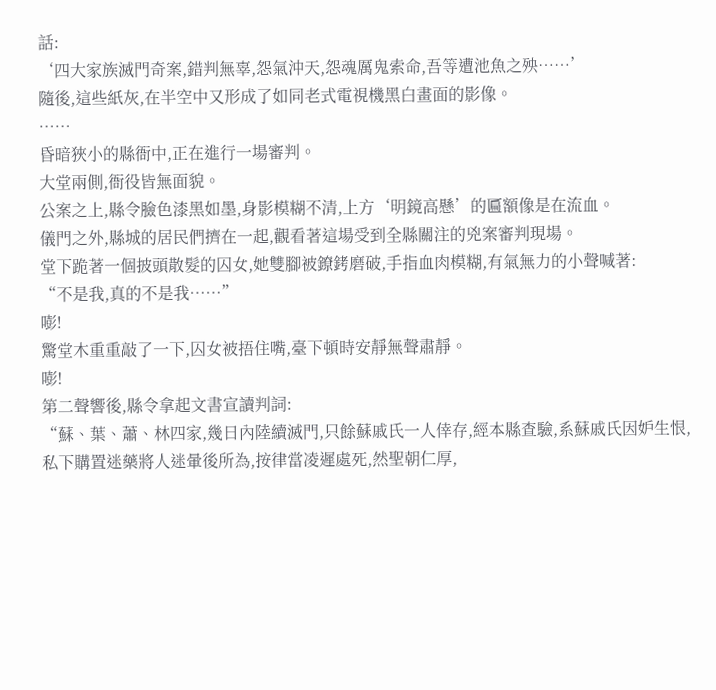話:
‘四大家族滅門奇案,錯判無辜,怨氣沖天,怨魂厲鬼索命,吾等遭池魚之殃……’
隨後,這些紙灰,在半空中又形成了如同老式電視機黑白畫面的影像。
……
昏暗狹小的縣衙中,正在進行一場審判。
大堂兩側,衙役皆無面貌。
公案之上,縣令臉色漆黑如墨,身影模糊不清,上方‘明鏡高懸’的匾額像是在流血。
儀門之外,縣城的居民們擠在一起,觀看著這場受到全縣關注的兇案審判現場。
堂下跪著一個披頭散髮的囚女,她雙腳被鐐銬磨破,手指血肉模糊,有氣無力的小聲喊著:
“不是我,真的不是我……”
嘭!
驚堂木重重敲了一下,囚女被捂住嘴,臺下頓時安靜無聲肅靜。
嘭!
第二聲響後,縣令拿起文書宣讀判詞:
“蘇、葉、蕭、林四家,幾日內陸續滅門,只餘蘇戚氏一人倖存,經本縣查驗,系蘇戚氏因妒生恨,私下購置迷藥將人迷暈後所為,按律當凌遲處死,然聖朝仁厚,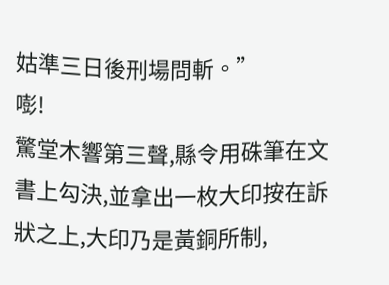姑準三日後刑場問斬。”
嘭!
驚堂木響第三聲,縣令用硃筆在文書上勾決,並拿出一枚大印按在訴狀之上,大印乃是黃銅所制,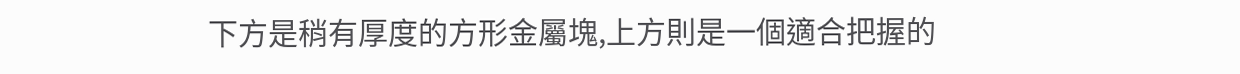下方是稍有厚度的方形金屬塊,上方則是一個適合把握的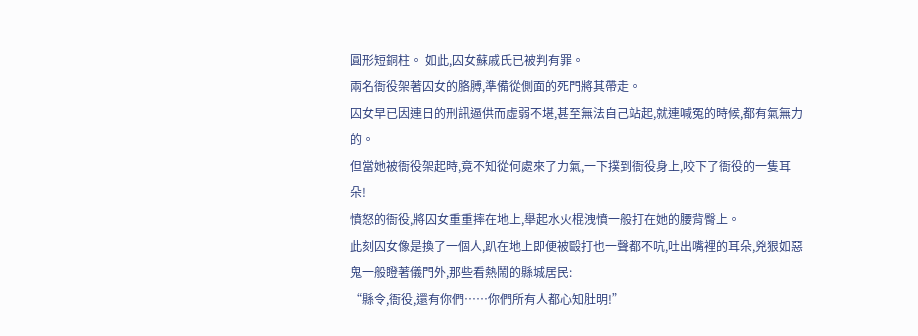圓形短銅柱。 如此,囚女蘇戚氏已被判有罪。
兩名衙役架著囚女的胳膊,準備從側面的死門將其帶走。
囚女早已因連日的刑訊逼供而虛弱不堪,甚至無法自己站起,就連喊冤的時候,都有氣無力的。
但當她被衙役架起時,竟不知從何處來了力氣,一下撲到衙役身上,咬下了衙役的一隻耳朵!
憤怒的衙役,將囚女重重摔在地上,舉起水火棍洩憤一般打在她的腰背臀上。
此刻囚女像是換了一個人,趴在地上即便被毆打也一聲都不吭,吐出嘴裡的耳朵,兇狠如惡鬼一般瞪著儀門外,那些看熱鬧的縣城居民:
“縣令,衙役,還有你們……你們所有人都心知肚明!”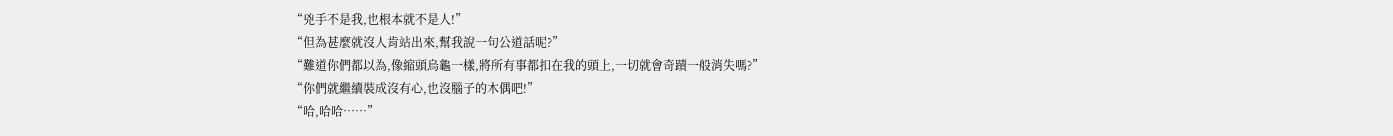“兇手不是我,也根本就不是人!”
“但為甚麼就沒人肯站出來,幫我說一句公道話呢?”
“難道你們都以為,像縮頭烏龜一樣,將所有事都扣在我的頭上,一切就會奇蹟一般消失嗎?”
“你們就繼續裝成沒有心,也沒腦子的木偶吧!”
“哈,哈哈……”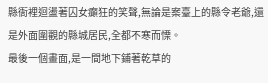縣衙裡迴盪著囚女癲狂的笑聲,無論是案臺上的縣令老爺,還是外面圍觀的縣城居民,全都不寒而慄。
最後一個畫面,是一間地下鋪著乾草的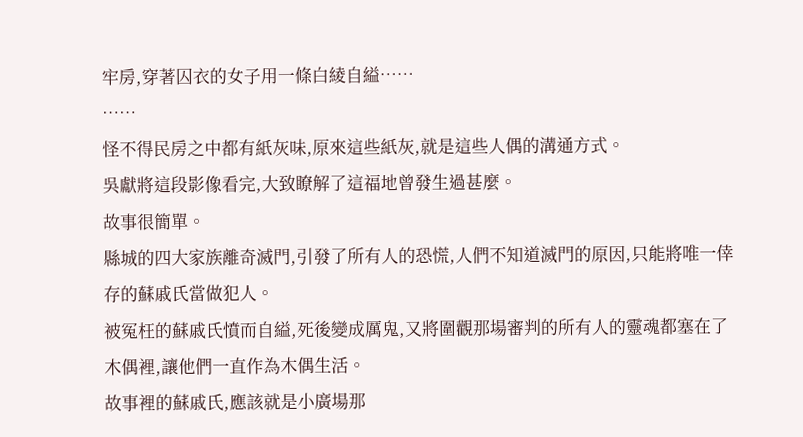牢房,穿著囚衣的女子用一條白綾自縊……
……
怪不得民房之中都有紙灰味,原來這些紙灰,就是這些人偶的溝通方式。
吳獻將這段影像看完,大致瞭解了這福地曾發生過甚麼。
故事很簡單。
縣城的四大家族離奇滅門,引發了所有人的恐慌,人們不知道滅門的原因,只能將唯一倖存的蘇戚氏當做犯人。
被冤枉的蘇戚氏憤而自縊,死後變成厲鬼,又將圍觀那場審判的所有人的靈魂都塞在了木偶裡,讓他們一直作為木偶生活。
故事裡的蘇戚氏,應該就是小廣場那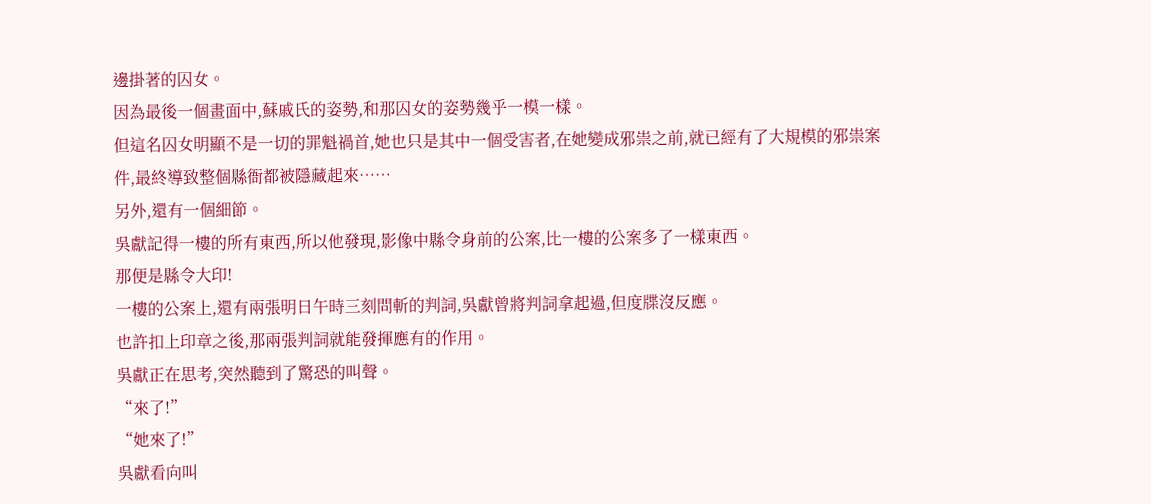邊掛著的囚女。
因為最後一個畫面中,蘇戚氏的姿勢,和那囚女的姿勢幾乎一模一樣。
但這名囚女明顯不是一切的罪魁禍首,她也只是其中一個受害者,在她變成邪祟之前,就已經有了大規模的邪祟案件,最終導致整個縣衙都被隱藏起來……
另外,還有一個細節。
吳獻記得一樓的所有東西,所以他發現,影像中縣令身前的公案,比一樓的公案多了一樣東西。
那便是縣令大印!
一樓的公案上,還有兩張明日午時三刻問斬的判詞,吳獻曾將判詞拿起過,但度牒沒反應。
也許扣上印章之後,那兩張判詞就能發揮應有的作用。
吳獻正在思考,突然聽到了驚恐的叫聲。
“來了!”
“她來了!”
吳獻看向叫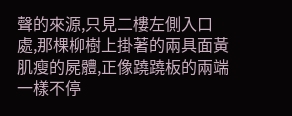聲的來源,只見二樓左側入口處,那棵柳樹上掛著的兩具面黃肌瘦的屍體,正像蹺蹺板的兩端一樣不停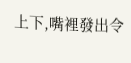上下,嘴裡發出令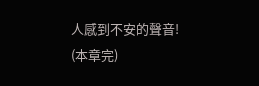人感到不安的聲音!
(本章完)